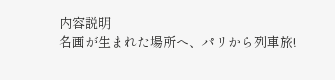内容説明
名画が生まれた場所へ、パリから列車旅!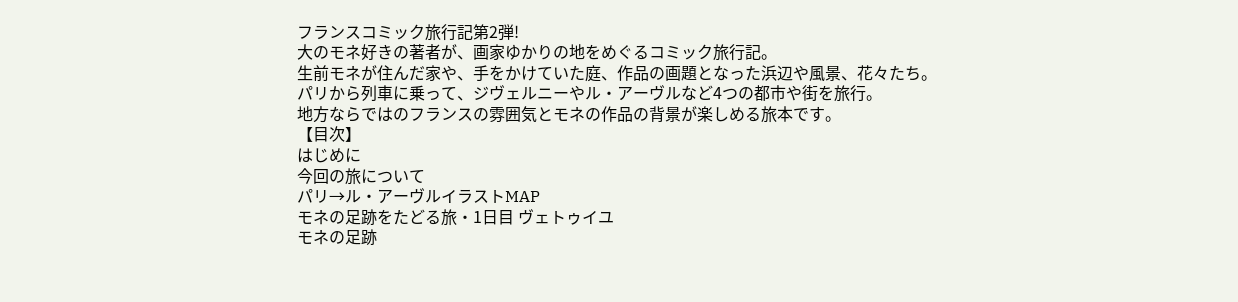フランスコミック旅行記第2弾!
大のモネ好きの著者が、画家ゆかりの地をめぐるコミック旅行記。
生前モネが住んだ家や、手をかけていた庭、作品の画題となった浜辺や風景、花々たち。
パリから列車に乗って、ジヴェルニーやル・アーヴルなど4つの都市や街を旅行。
地方ならではのフランスの雰囲気とモネの作品の背景が楽しめる旅本です。
【目次】
はじめに
今回の旅について
パリ→ル・アーヴルイラストMAP
モネの足跡をたどる旅・1日目 ヴェトゥイユ
モネの足跡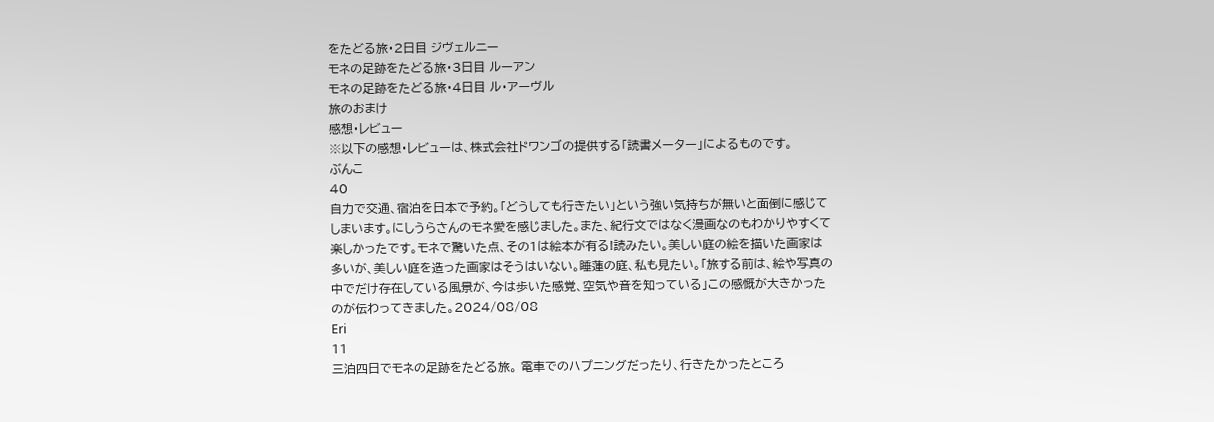をたどる旅・2日目 ジヴェルニー
モネの足跡をたどる旅・3日目 ルーアン
モネの足跡をたどる旅・4日目 ル・アーヴル
旅のおまけ
感想・レビュー
※以下の感想・レビューは、株式会社ドワンゴの提供する「読書メーター」によるものです。
ぶんこ
40
自力で交通、宿泊を日本で予約。「どうしても行きたい」という強い気持ちが無いと面倒に感じてしまいます。にしうらさんのモネ愛を感じました。また、紀行文ではなく漫画なのもわかりやすくて楽しかったです。モネで驚いた点、その1は絵本が有る!読みたい。美しい庭の絵を描いた画家は多いが、美しい庭を造った画家はそうはいない。睡蓮の庭、私も見たい。「旅する前は、絵や写真の中でだけ存在している風景が、今は歩いた感覚、空気や音を知っている」この感慨が大きかったのが伝わってきました。2024/08/08
Eri
11
三泊四日でモネの足跡をたどる旅。 電車でのハプニングだったり、行きたかったところ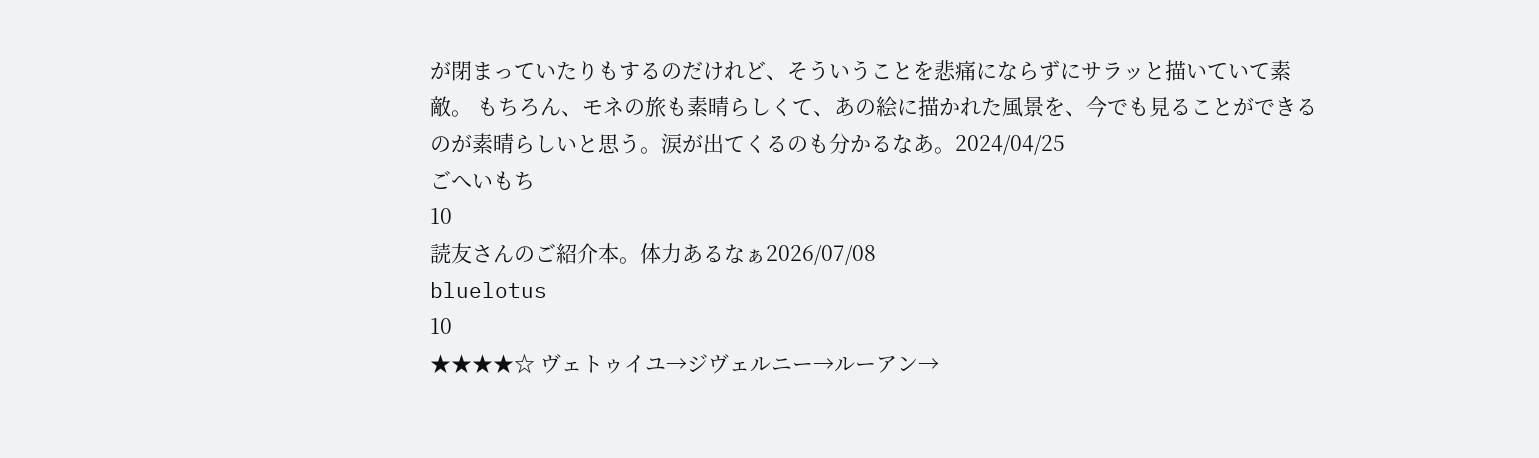が閉まっていたりもするのだけれど、そういうことを悲痛にならずにサラッと描いていて素敵。 もちろん、モネの旅も素晴らしくて、あの絵に描かれた風景を、今でも見ることができるのが素晴らしいと思う。涙が出てくるのも分かるなあ。2024/04/25
ごへいもち
10
読友さんのご紹介本。体力あるなぁ2026/07/08
bluelotus
10
★★★★☆ ヴェトゥイユ→ジヴェルニー→ルーアン→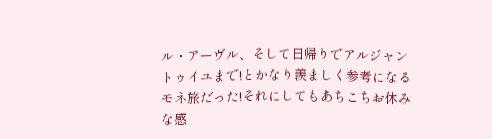ル・アーヴル、そして日帰りでアルジャントゥイユまで!とかなり羨ましく参考になるモネ旅だった!それにしてもあちこちお休みな感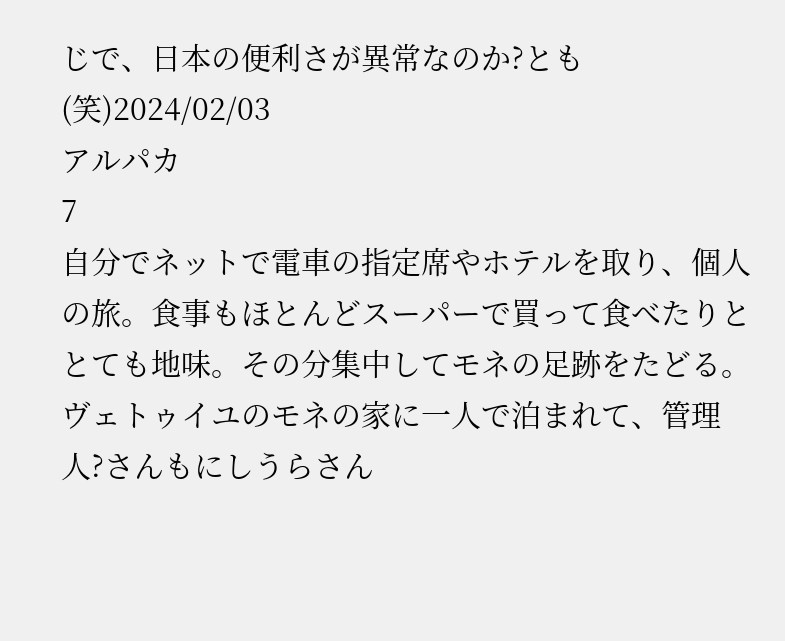じで、日本の便利さが異常なのか?とも(笑)2024/02/03
アルパカ
7
自分でネットで電車の指定席やホテルを取り、個人の旅。食事もほとんどスーパーで買って食べたりととても地味。その分集中してモネの足跡をたどる。ヴェトゥイユのモネの家に一人で泊まれて、管理人?さんもにしうらさん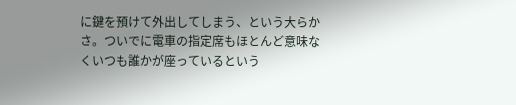に鍵を預けて外出してしまう、という大らかさ。ついでに電車の指定席もほとんど意味なくいつも誰かが座っているという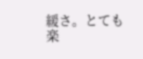緩さ。とても楽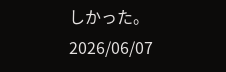しかった。2026/06/07